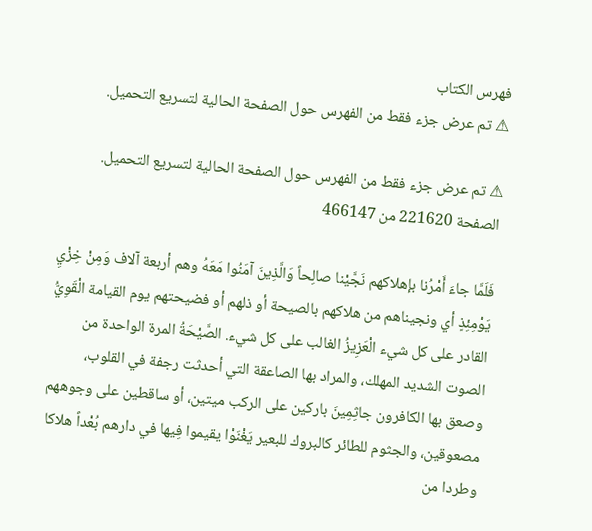فهرس الكتاب
⚠ تم عرض جزء فقط من الفهرس حول الصفحة الحالية لتسريع التحميل.

⚠ تم عرض جزء فقط من الفهرس حول الصفحة الحالية لتسريع التحميل.
الصفحة 221620 من 466147

فَلَمَّا جاءَ أَمْرُنا بإهلاكهم نَجَّيْنا صالِحاً وَالَّذِينَ آمَنُوا مَعَهُ وهم أربعة آلاف وَمِنْ خِزْيِ يَوْمِئِذٍ أي ونجيناهم من هلاكهم بالصيحة أو ذلهم أو فضيحتهم يوم القيامة الْقَوِيُّ القادر على كل شيء الْعَزِيزُ الغالب على كل شيء. الصَّيْحَةُ المرة الواحدة من الصوت الشديد المهلك، والمراد بها الصاعقة التي أحدثت رجفة في القلوب، وصعق بها الكافرون جاثِمِينَ باركين على الركب ميتين، أو ساقطين على وجوههم مصعوقين، والجثوم للطائر كالبروك للبعير يَغْنَوْا يقيموا فِيها في دارهم بُعْداً هلاكا وطردا من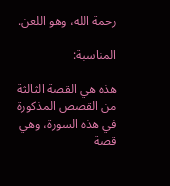رحمة الله، وهو اللعن.

المناسبة:

هذه هي القصة الثالثة من القصص المذكورة في هذه السورة، وهي قصة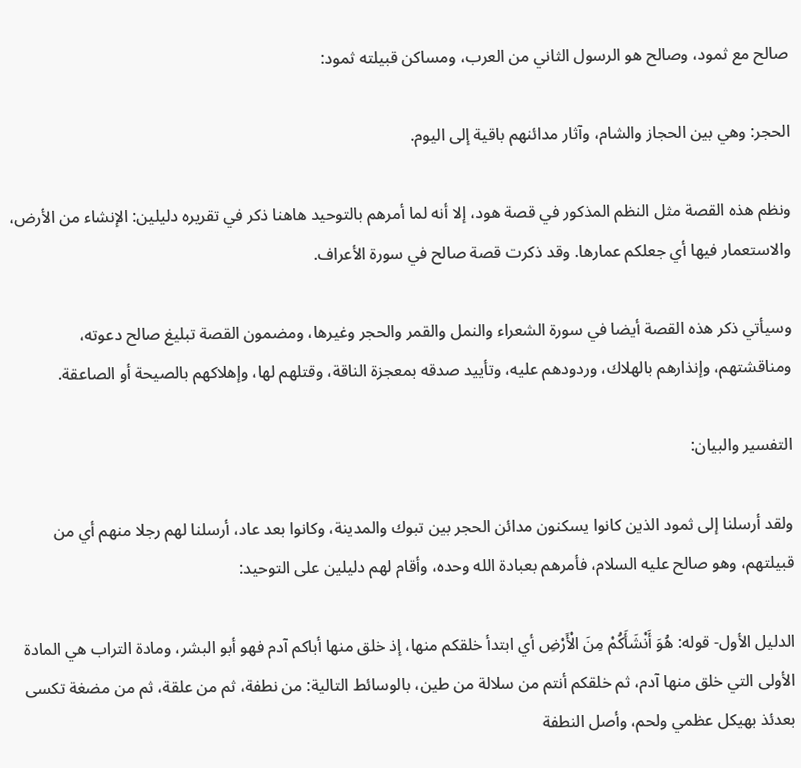صالح مع ثمود، وصالح هو الرسول الثاني من العرب، ومساكن قبيلته ثمود:

الحجر: وهي بين الحجاز والشام، وآثار مدائنهم باقية إلى اليوم.

ونظم هذه القصة مثل النظم المذكور في قصة هود، إلا أنه لما أمرهم بالتوحيد هاهنا ذكر في تقريره دليلين: الإنشاء من الأرض، والاستعمار فيها أي جعلكم عمارها. وقد ذكرت قصة صالح في سورة الأعراف.

وسيأتي ذكر هذه القصة أيضا في سورة الشعراء والنمل والقمر والحجر وغيرها، ومضمون القصة تبليغ صالح دعوته، ومناقشتهم، وإنذارهم بالهلاك، وردودهم عليه، وتأييد صدقه بمعجزة الناقة، وقتلهم لها، وإهلاكهم بالصيحة أو الصاعقة.

التفسير والبيان:

ولقد أرسلنا إلى ثمود الذين كانوا يسكنون مدائن الحجر بين تبوك والمدينة، وكانوا بعد عاد، أرسلنا لهم رجلا منهم أي من قبيلتهم، وهو صالح عليه السلام، فأمرهم بعبادة الله وحده، وأقام لهم دليلين على التوحيد:

الدليل الأول- قوله: هُوَ أَنْشَأَكُمْ مِنَ الْأَرْضِ أي ابتدأ خلقكم منها، إذ خلق منها أباكم آدم فهو أبو البشر، ومادة التراب هي المادة الأولى التي خلق منها آدم، ثم خلقكم أنتم من سلالة من طين، بالوسائط التالية: من نطفة، ثم من علقة، ثم من مضغة تكسى بعدئذ بهيكل عظمي ولحم، وأصل النطفة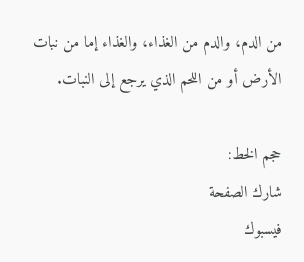من الدم، والدم من الغذاء، والغذاء إما من نبات الأرض أو من اللحم الذي يرجع إلى النبات.

حجم الخط:
شارك الصفحة
فيسبوك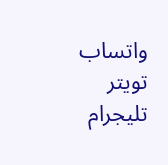واتساب تويتر تليجرام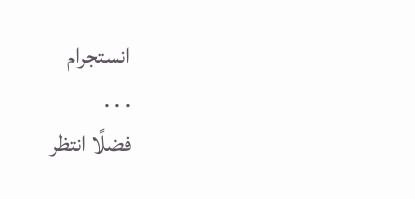انستجرام
. . .
فضلًا انتظر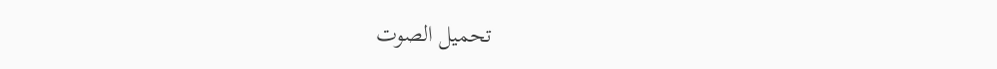تحميل الصوت